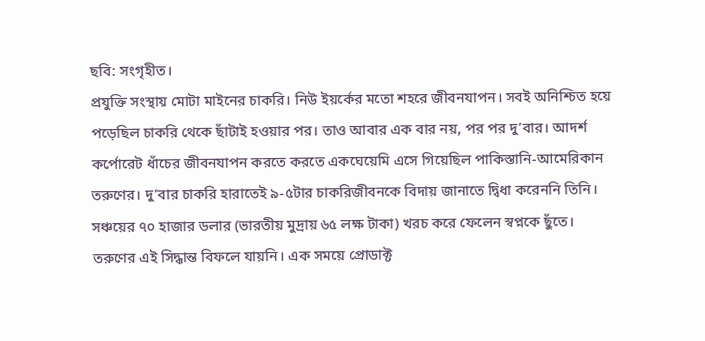ছবি: সংগৃহীত।
প্রযুক্তি সংস্থায় মোটা মাইনের চাকরি। নিউ ইয়র্কের মতো শহরে জীবনযাপন। সবই অনিশ্চিত হয়ে পড়েছিল চাকরি থেকে ছাঁটাই হওয়ার পর। তাও আবার এক বার নয়, পর পর দু’বার। আদর্শ কর্পোরেট ধাঁচের জীবনযাপন করতে করতে একঘেয়েমি এসে গিয়েছিল পাকিস্তানি-আমেরিকান তরুণের। দু’বার চাকরি হারাতেই ৯-৫টার চাকরিজীবনকে বিদায় জানাতে দ্বিধা করেননি তিনি। সঞ্চয়ের ৭০ হাজার ডলার (ভারতীয় মুদ্রায় ৬৫ লক্ষ টাকা) খরচ করে ফেলেন স্বপ্নকে ছুঁতে।
তরুণের এই সিদ্ধান্ত বিফলে যায়নি। এক সময়ে প্রোডাক্ট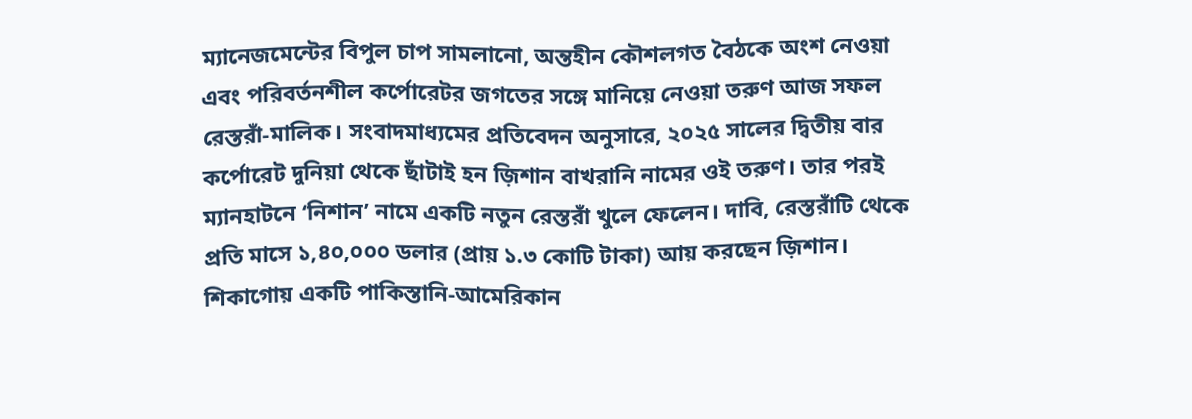ম্যানেজমেন্টের বিপুল চাপ সামলানো, অন্তহীন কৌশলগত বৈঠকে অংশ নেওয়া এবং পরিবর্তনশীল কর্পোরেটর জগতের সঙ্গে মানিয়ে নেওয়া তরুণ আজ সফল রেস্তরাঁ-মালিক। সংবাদমাধ্যমের প্রতিবেদন অনুসারে, ২০২৫ সালের দ্বিতীয় বার কর্পোরেট দুনিয়া থেকে ছাঁটাই হন জ়িশান বাখরানি নামের ওই তরুণ। তার পরই ম্যানহাটনে ‘নিশান’ নামে একটি নতুন রেস্তরাঁ খুলে ফেলেন। দাবি, রেস্তরাঁটি থেকে প্রতি মাসে ১,৪০,০০০ ডলার (প্রায় ১.৩ কোটি টাকা) আয় করছেন জ়িশান।
শিকাগোয় একটি পাকিস্তানি-আমেরিকান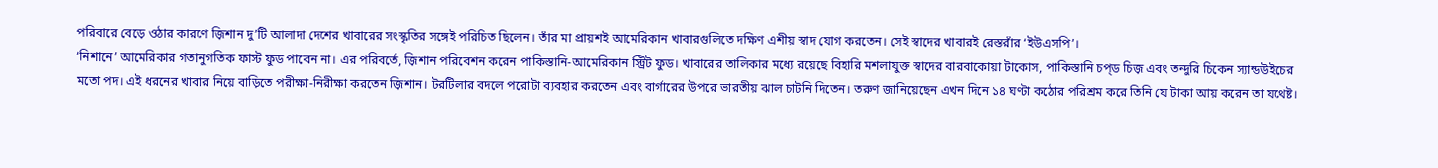পরিবারে বেড়ে ওঠার কারণে জ়িশান দু’টি আলাদা দেশের খাবারের সংস্কৃতির সঙ্গেই পরিচিত ছিলেন। তাঁর মা প্রায়শই আমেরিকান খাবারগুলিতে দক্ষিণ এশীয় স্বাদ যোগ করতেন। সেই স্বাদের খাবারই রেস্তরাঁর ‘ইউএসপি’।
‘নিশানে’ আমেরিকার গতানুগতিক ফাস্ট ফুড পাবেন না। এর পরিবর্তে, জ়িশান পরিবেশন করেন পাকিস্তানি-আমেরিকান স্ট্রিট ফুড। খাবারের তালিকার মধ্যে রয়েছে বিহারি মশলাযুক্ত স্বাদের বারবাকোয়া টাকোস, পাকিস্তানি চপ্ড চিজ় এবং তন্দুরি চিকেন স্যান্ডউইচের মতো পদ। এই ধরনের খাবার নিয়ে বাড়িতে পরীক্ষা-নিরীক্ষা করতেন জ়িশান। টরটিলার বদলে পরোটা ব্যবহার করতেন এবং বার্গারের উপরে ভারতীয় ঝাল চাটনি দিতেন। তরুণ জানিয়েছেন এখন দিনে ১৪ ঘণ্টা কঠোর পরিশ্রম করে তিনি যে টাকা আয় করেন তা যথেষ্ট।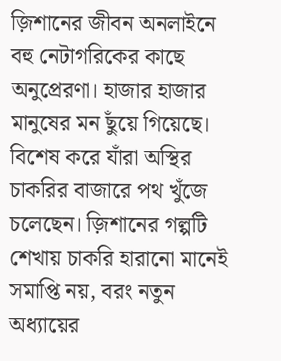জ়িশানের জীবন অনলাইনে বহু নেটাগরিকের কাছে অনুপ্রেরণা। হাজার হাজার মানুষের মন ছুঁয়ে গিয়েছে। বিশেষ করে যাঁরা অস্থির চাকরির বাজারে পথ খুঁজে চলেছেন। জ়িশানের গল্পটি শেখায় চাকরি হারানো মানেই সমাপ্তি নয়, বরং নতুন অধ্যায়ের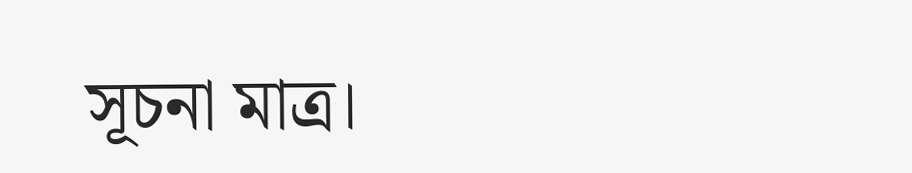সূচনা মাত্র।